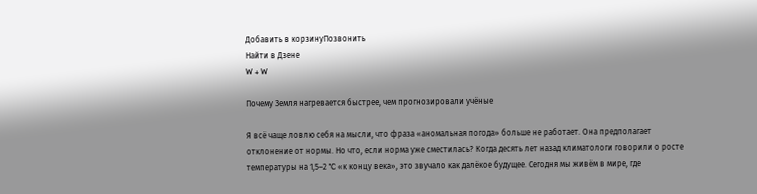Добавить в корзинуПозвонить
Найти в Дзене
W + W

Почему Земля нагревается быстрее, чем прогнозировали учёные

Я всё чаще ловлю себя на мысли, что фраза «аномальная погода» больше не работает. Она предполагает отклонение от нормы. Но что, если норма уже сместилась? Когда десять лет назад климатологи говорили о росте температуры на 1,5–2 °C «к концу века», это звучало как далёкое будущее. Сегодня мы живём в мире, где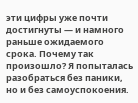эти цифры уже почти достигнуты — и намного раньше ожидаемого срока. Почему так произошло? Я попыталась разобраться без паники, но и без самоуспокоения.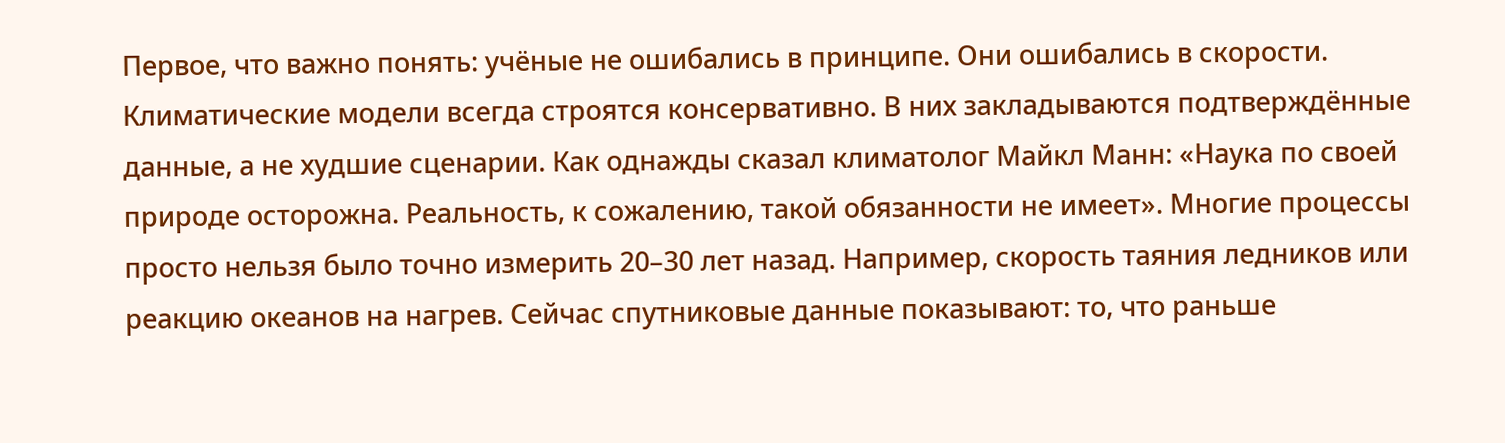Первое, что важно понять: учёные не ошибались в принципе. Они ошибались в скорости. Климатические модели всегда строятся консервативно. В них закладываются подтверждённые данные, а не худшие сценарии. Как однажды сказал климатолог Майкл Манн: «Наука по своей природе осторожна. Реальность, к сожалению, такой обязанности не имеет». Многие процессы просто нельзя было точно измерить 20–30 лет назад. Например, скорость таяния ледников или реакцию океанов на нагрев. Сейчас спутниковые данные показывают: то, что раньше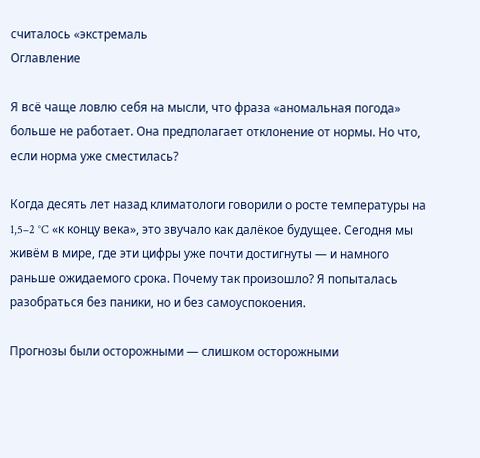считалось «экстремаль
Оглавление

Я всё чаще ловлю себя на мысли, что фраза «аномальная погода» больше не работает. Она предполагает отклонение от нормы. Но что, если норма уже сместилась?

Когда десять лет назад климатологи говорили о росте температуры на 1,5–2 °C «к концу века», это звучало как далёкое будущее. Сегодня мы живём в мире, где эти цифры уже почти достигнуты — и намного раньше ожидаемого срока. Почему так произошло? Я попыталась разобраться без паники, но и без самоуспокоения.

Прогнозы были осторожными — слишком осторожными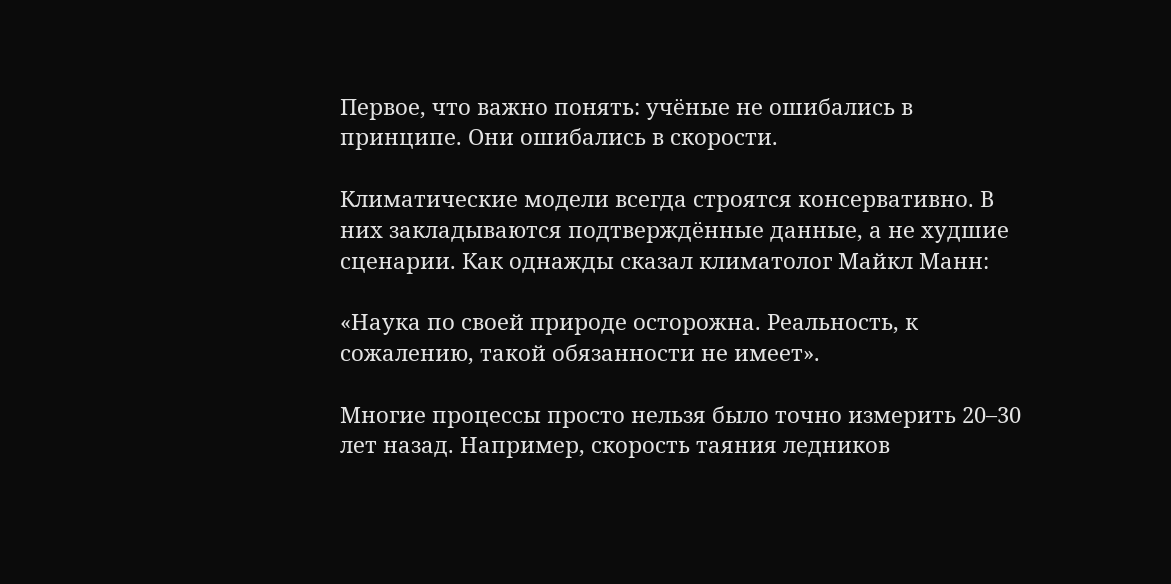Первое, что важно понять: учёные не ошибались в принципе. Они ошибались в скорости.

Климатические модели всегда строятся консервативно. В них закладываются подтверждённые данные, а не худшие сценарии. Как однажды сказал климатолог Майкл Манн:

«Наука по своей природе осторожна. Реальность, к сожалению, такой обязанности не имеет».

Многие процессы просто нельзя было точно измерить 20–30 лет назад. Например, скорость таяния ледников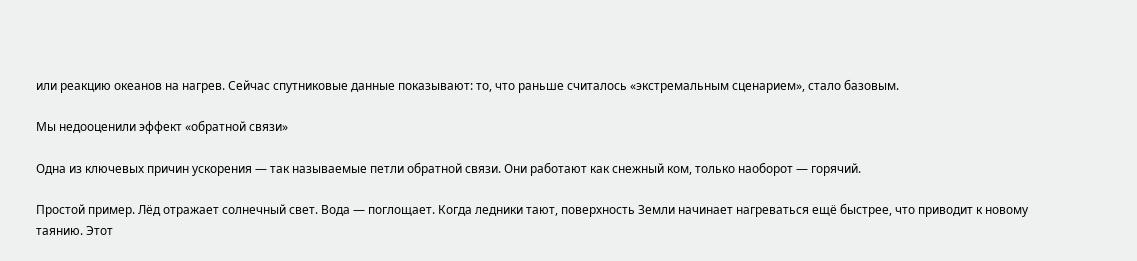или реакцию океанов на нагрев. Сейчас спутниковые данные показывают: то, что раньше считалось «экстремальным сценарием», стало базовым.

Мы недооценили эффект «обратной связи»

Одна из ключевых причин ускорения — так называемые петли обратной связи. Они работают как снежный ком, только наоборот — горячий.

Простой пример. Лёд отражает солнечный свет. Вода — поглощает. Когда ледники тают, поверхность Земли начинает нагреваться ещё быстрее, что приводит к новому таянию. Этот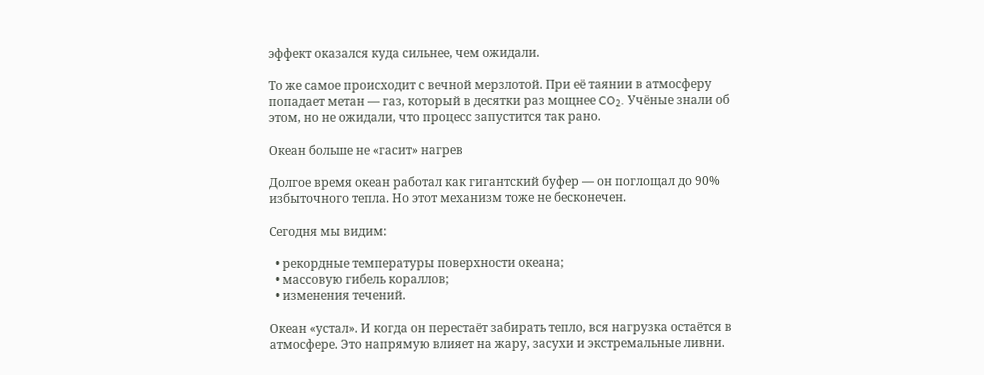эффект оказался куда сильнее, чем ожидали.

То же самое происходит с вечной мерзлотой. При её таянии в атмосферу попадает метан — газ, который в десятки раз мощнее CO₂. Учёные знали об этом, но не ожидали, что процесс запустится так рано.

Океан больше не «гасит» нагрев

Долгое время океан работал как гигантский буфер — он поглощал до 90% избыточного тепла. Но этот механизм тоже не бесконечен.

Сегодня мы видим:

  • рекордные температуры поверхности океана;
  • массовую гибель кораллов;
  • изменения течений.

Океан «устал». И когда он перестаёт забирать тепло, вся нагрузка остаётся в атмосфере. Это напрямую влияет на жару, засухи и экстремальные ливни.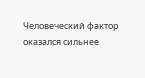Человеческий фактор оказался сильнее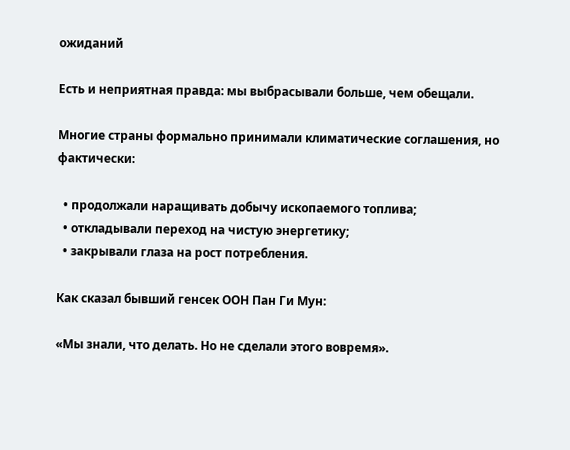ожиданий

Есть и неприятная правда: мы выбрасывали больше, чем обещали.

Многие страны формально принимали климатические соглашения, но фактически:

  • продолжали наращивать добычу ископаемого топлива;
  • откладывали переход на чистую энергетику;
  • закрывали глаза на рост потребления.

Как сказал бывший генсек ООН Пан Ги Мун:

«Мы знали, что делать. Но не сделали этого вовремя».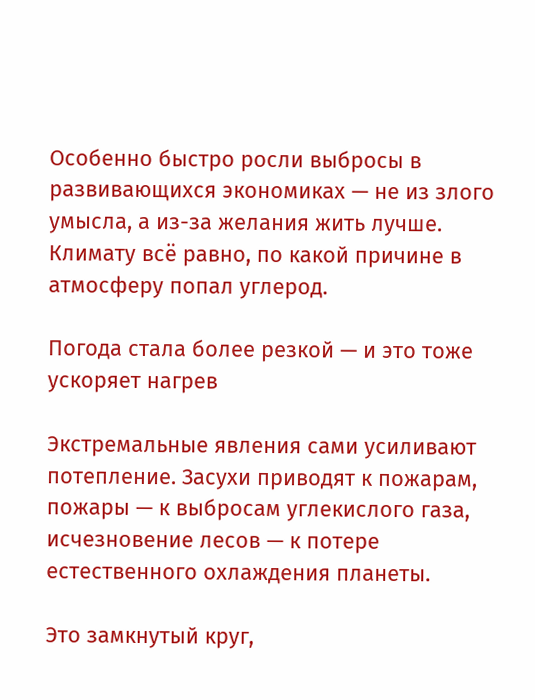Особенно быстро росли выбросы в развивающихся экономиках — не из злого умысла, а из-за желания жить лучше. Климату всё равно, по какой причине в атмосферу попал углерод.

Погода стала более резкой — и это тоже ускоряет нагрев

Экстремальные явления сами усиливают потепление. Засухи приводят к пожарам, пожары — к выбросам углекислого газа, исчезновение лесов — к потере естественного охлаждения планеты.

Это замкнутый круг,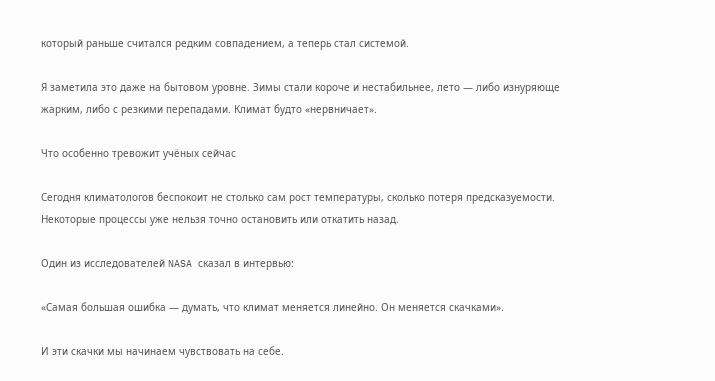который раньше считался редким совпадением, а теперь стал системой.

Я заметила это даже на бытовом уровне. Зимы стали короче и нестабильнее, лето — либо изнуряюще жарким, либо с резкими перепадами. Климат будто «нервничает».

Что особенно тревожит учёных сейчас

Сегодня климатологов беспокоит не столько сам рост температуры, сколько потеря предсказуемости. Некоторые процессы уже нельзя точно остановить или откатить назад.

Один из исследователей NASA сказал в интервью:

«Самая большая ошибка — думать, что климат меняется линейно. Он меняется скачками».

И эти скачки мы начинаем чувствовать на себе.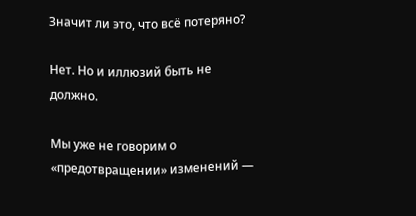Значит ли это, что всё потеряно?

Нет. Но и иллюзий быть не должно.

Мы уже не говорим о «предотвращении» изменений —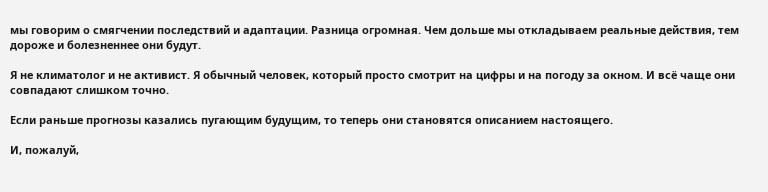мы говорим о смягчении последствий и адаптации. Разница огромная. Чем дольше мы откладываем реальные действия, тем дороже и болезненнее они будут.

Я не климатолог и не активист. Я обычный человек, который просто смотрит на цифры и на погоду за окном. И всё чаще они совпадают слишком точно.

Если раньше прогнозы казались пугающим будущим, то теперь они становятся описанием настоящего.

И, пожалуй,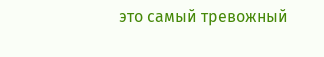это самый тревожный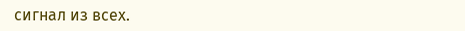сигнал из всех.